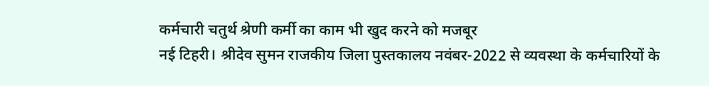कर्मचारी चतुर्थ श्रेणी कर्मी का काम भी खुद करने को मजबूर
नई टिहरी। श्रीदेव सुमन राजकीय जिला पुस्तकालय नवंबर-2022 से व्यवस्था के कर्मचारियों के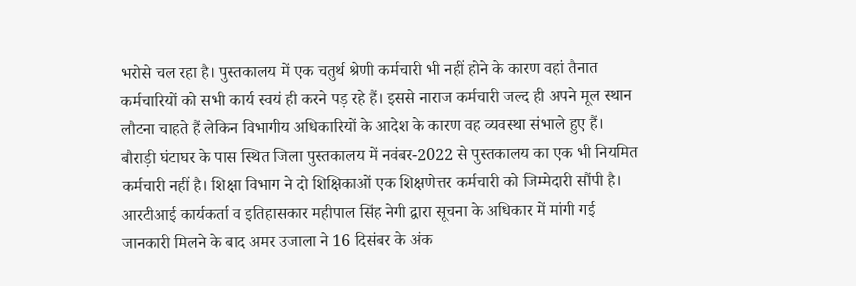भरोसे चल रहा है। पुस्तकालय में एक चतुर्थ श्रेणी कर्मचारी भी नहीं होने के कारण वहां तैनात कर्मचारियों को सभी कार्य स्वयं ही करने पड़ रहे हैं। इससे नाराज कर्मचारी जल्द ही अपने मूल स्थान लौटना चाहते हैं लेकिन विभागीय अधिकारियों के आदेश के कारण वह व्यवस्था संभाले हुए हैं।
बौराड़ी घंटाघर के पास स्थित जिला पुस्तकालय में नवंबर-2022 से पुस्तकालय का एक भी नियमित कर्मचारी नहीं है। शिक्षा विभाग ने दो शिक्षिकाओं एक शिक्षणेत्तर कर्मचारी को जिम्मेदारी सौंपी है। आरटीआई कार्यकर्ता व इतिहासकार महीपाल सिंह नेगी द्वारा सूचना के अधिकार में मांगी गई जानकारी मिलने के बाद अमर उजाला ने 16 दिसंबर के अंक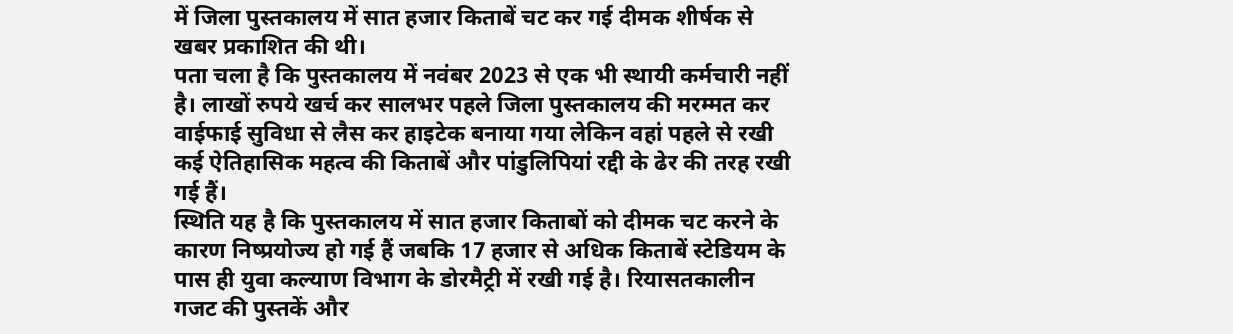में जिला पुस्तकालय में सात हजार किताबें चट कर गई दीमक शीर्षक से खबर प्रकाशित की थी।
पता चला है कि पुस्तकालय में नवंबर 2023 से एक भी स्थायी कर्मचारी नहीं है। लाखों रुपये खर्च कर सालभर पहले जिला पुस्तकालय की मरम्मत कर वाईफाई सुविधा से लैस कर हाइटेक बनाया गया लेकिन वहां पहले से रखी कई ऐतिहासिक महत्व की किताबें और पांडुलिपियां रद्दी के ढेर की तरह रखी गई हैं।
स्थिति यह है कि पुस्तकालय में सात हजार किताबों को दीमक चट करने के कारण निष्प्रयोज्य हो गई हैं जबकि 17 हजार से अधिक किताबें स्टेडियम के पास ही युवा कल्याण विभाग के डोरमैट्री में रखी गई है। रियासतकालीन गजट की पुस्तकें और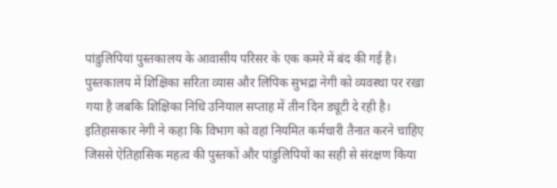पांडुलिपियां पुस्तकालय के आवासीय परिसर के एक कमरे में बंद की गई है। पुस्तकालय में शिक्षिका सरिता व्यास और लिपिक सुभद्रा नेगी को व्यवस्था पर रखा गया है जबकि शिक्षिका निधि उनियाल सप्ताह में तीन दिन ड्यूटी दे रही है। इतिहासकार नेगी ने कहा कि विभाग को वहां नियमित कर्मचारी तैनात करने चाहिए जिससे ऐतिहासिक महत्व की पुस्तकों और पांडुलिपियों का सही से संरक्षण किया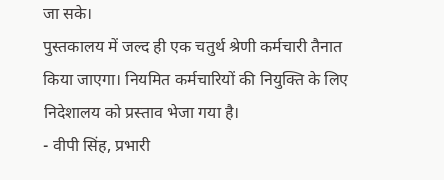जा सके।
पुस्तकालय में जल्द ही एक चतुर्थ श्रेणी कर्मचारी तैनात किया जाएगा। नियमित कर्मचारियों की नियुक्ति के लिए निदेशालय को प्रस्ताव भेजा गया है।
- वीपी सिंह, प्रभारी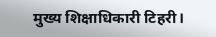मुख्य शिक्षाधिकारी टिहरी।